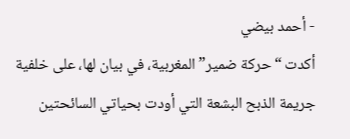- أحمد بيضي
أكدت “حركة ضمير” المغربية، في بيان لها، على خلفية جريمة الذبح البشعة التي أودت بحياتي السائحتين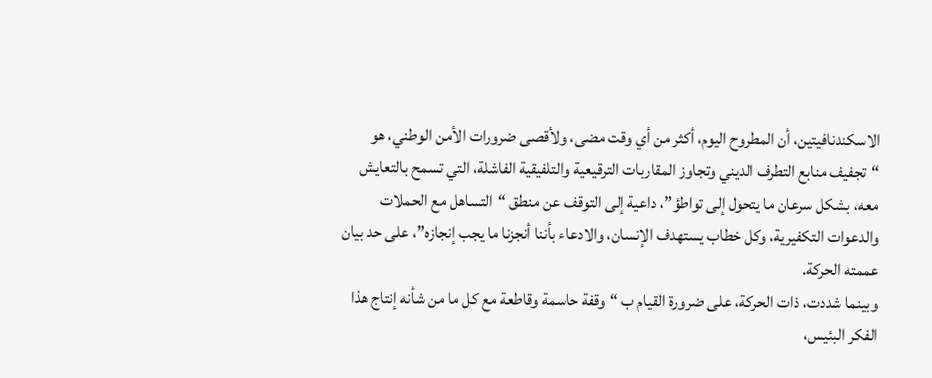الاسكندنافيتين، أن المطروح اليوم، أكثر من أي وقت مضى، ولأقصى ضرورات الأمن الوطني، هو “تجفيف منابع التطرف الديني وتجاوز المقاربات الترقيعية والتلفيقية الفاشلة، التي تسمح بالتعايش معه، بشكل سرعان ما يتحول إلى تواطؤ”، داعية إلى التوقف عن منطق “التساهل مع الحملات والدعوات التكفيرية، وكل خطاب يستهدف الإنسان، والادعاء بأننا أنجزنا ما يجب إنجازه”، على حد بيان عممته الحركة.
وبينما شددت، ذات الحركة، على ضرورة القيام ب “وقفة حاسمة وقاطعة مع كل ما من شأنه إنتاج هذا الفكر البئيس،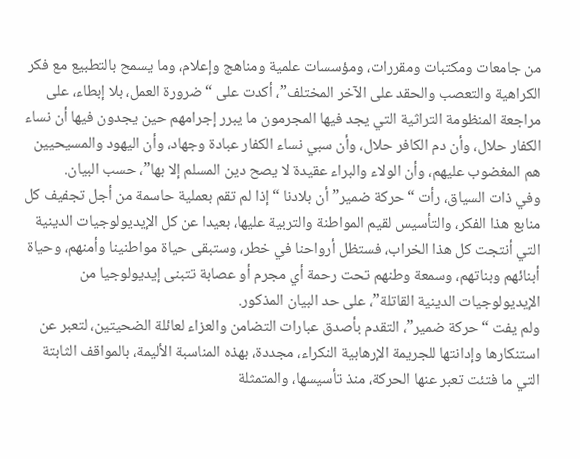من جامعات ومكتبات ومقررات، ومؤسسات علمية ومناهج وإعلام، وما يسمح بالتطبيع مع فكر الكراهية والتعصب والحقد على الآخر المختلف”، أكدت على “ضرورة العمل، بلا إبطاء، على مراجعة المنظومة التراثية التي يجد فيها المجرمون ما يبرر إجرامهم حين يجدون فيها أن نساء الكفار حلال، وأن دم الكافر حلال، وأن سبي نساء الكفار عبادة وجهاد، وأن اليهود والمسيحيين هم المغضوب عليهم، وأن الولاء والبراء عقيدة لا يصح دين المسلم إلا بها”، حسب البيان.
وفي ذات السياق، رأت “حركة ضمير” أن بلادنا “إذا لم تقم بعملية حاسمة من أجل تجفيف كل منابع هذا الفكر، والتأسيس لقيم المواطنة والتربية عليها، بعيدا عن كل الإيديولوجيات الدينية التي أنتجت كل هذا الخراب، فستظل أرواحنا في خطر، وستبقى حياة مواطنينا وأمنهم، وحياة أبنائهم وبناتهم، وسمعة وطنهم تحت رحمة أي مجرم أو عصابة تتبنى إيديولوجيا من الإيديولوجيات الدينية القاتلة”، على حد البيان المذكور.
ولم يفت “حركة ضمير”، التقدم بأصدق عبارات التضامن والعزاء لعائلة الضحيتين، لتعبر عن استنكارها وإدانتها للجريمة الإرهابية النكراء، مجددة، بهذه المناسبة الأليمة، بالمواقف الثابتة التي ما فتئت تعبر عنها الحركة، منذ تأسيسها، والمتمثلة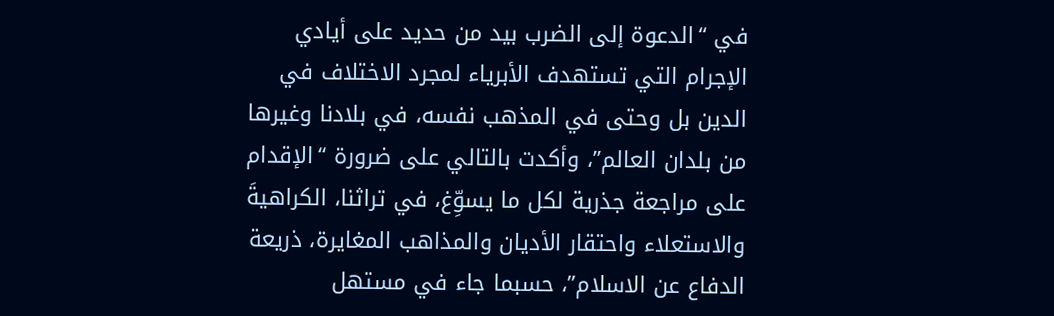في “الدعوة إلى الضرب بيد من حديد على أيادي الإجرام التي تستهدف الأبرياء لمجرد الاختلاف في الدين بل وحتى في المذهب نفسه، في بلادنا وغيرها من بلدان العالم”، وأكدت بالتالي على ضرورة “الإقدام على مراجعة جذرية لكل ما يسوِّغ، في تراثنا، الكراهيةَ والاستعلاء واحتقار الأديان والمذاهب المغايرة، ذريعة الدفاع عن الاسلام”، حسبما جاء في مستهل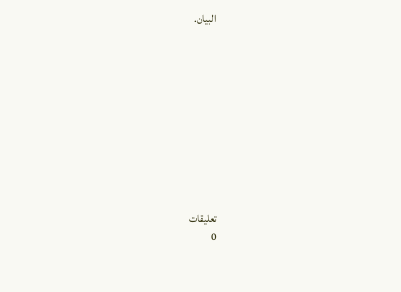البيان.










تعليقات
0